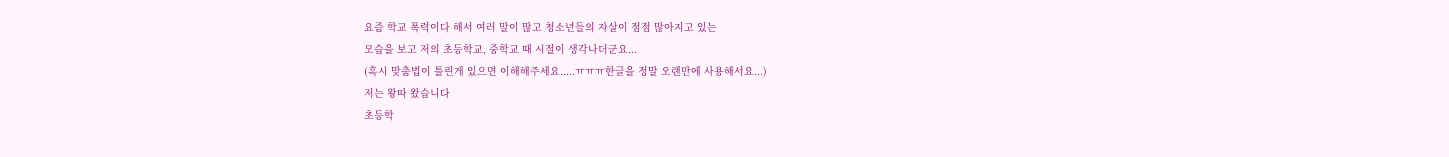요즘 학교 폭력이다 해서 여러 말이 많고 청소년들의 자살이 점점 많아지고 있는
모습을 보고 저의 초등학교, 중학교 때 시절이 생각나더군요...
(혹시 맞춤법이 틀린게 있으면 이해해주세요.....ㅠㅠㅠ한글을 정말 오랜만에 사용해서요...)
저는 왕따 왔습니다
초등학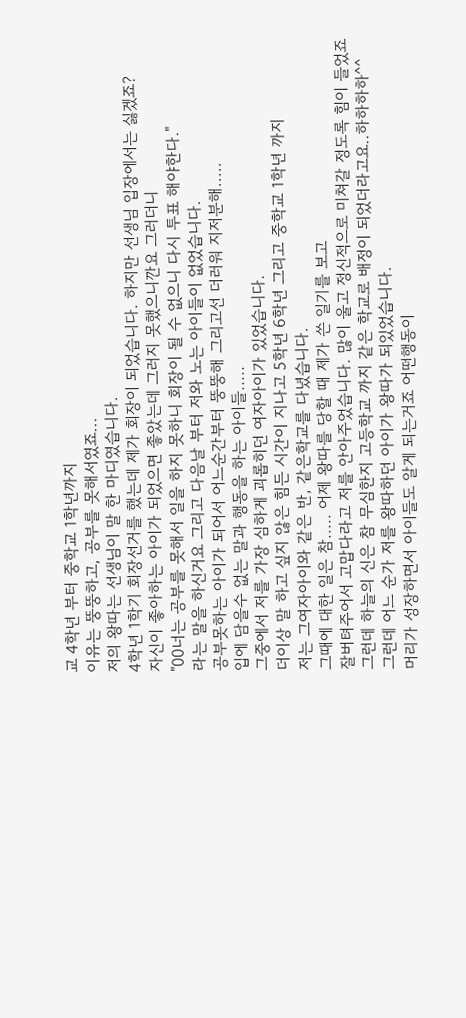교 4학년 부터 중학교 1학년까지
이유는 뚱뚱하고, 공부를 못해서였죠...
저의 왕따는 선생님이 말 한 마디였습니다.
4학년 1학기 회장선거를 했는데 제가 회장이 되었습니다. 하지만 선생님 입장에서는 싫겠죠?
자신이 좋아하는 아이가 되었으면 좋았는데 그러지 못했으니깐요 그러더니
"00너는 공부를 못해서 일을 하지 못하니 회장이 될 수 없으니 다시 투표 해야한다."
라는 말을 하신거요 그리고 다음날 부터 저와 노는 아이들이 없었습니다.
공부못하는 아이가 되어서 어느순간부터 뚱뚱해 그리고선 더러워 지저분해.....
입에 담을수 없는 말과 행동을 하는 아이들.....
그중에서 저를 가장 심하게 괴롭히던 여자아이가 있었습니다.
더이상 말 하고 싶지 않은 힘든 시간이 지나고 5학년 6학년 그리고 중학교 1학년 까지
저는 그여자아이와 같은 반, 같은학교를 다녔습니다.
그때에 대한 일은 참..... 어제 왕따를 당할 때 제가 쓴 일기를 보고
잘버텨주어서 고맙다라고 저를 안아주었습니다. 많이 울고 정신적으로 미쳐갈 정도록 힘이 들었죠
그런데 하늘의 신은 참 무심한지 고등학교 까지 같은 학교로 배정이 되었더라고요..하하하하^^
그런데 어느 순가 저를 왕따하던 아이가 왕따가 되있었습니다.
머리가 성장하면서 아이들도 알게 되는거죠 어떤행동이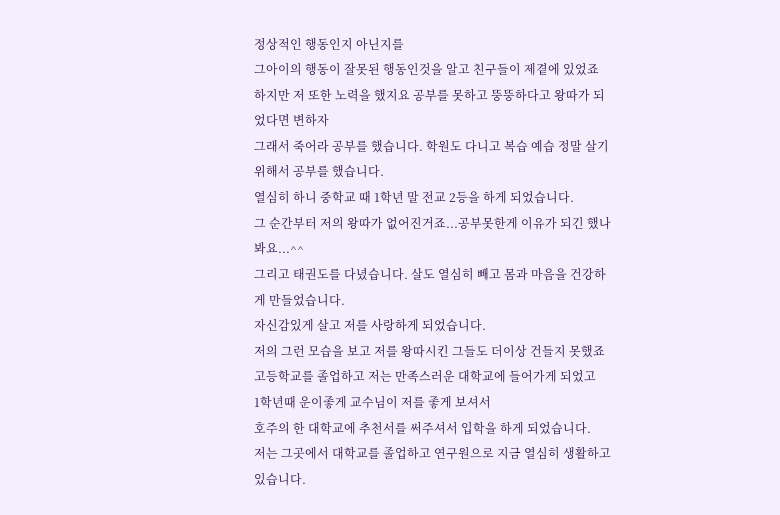정상적인 행동인지 아닌지를
그아이의 행동이 잘못된 행동인것을 알고 친구들이 제곁에 있었죠
하지만 저 또한 노력을 했지요 공부를 못하고 뚱뚱하다고 왕따가 되었다면 변하자
그래서 죽어라 공부를 했습니다. 학원도 다니고 복습 예습 정말 살기 위해서 공부를 했습니다.
열심히 하니 중학교 때 1학년 말 전교 2등을 하게 되었습니다.
그 순간부터 저의 왕따가 없어진거죠...공부못한게 이유가 되긴 했나봐요...^^
그리고 태권도를 다녔습니다. 살도 열심히 빼고 몸과 마음을 건강하게 만들었습니다.
자신감있게 살고 저를 사랑하게 되었습니다.
저의 그런 모습을 보고 저를 왕따시킨 그들도 더이상 건들지 못했죠
고등학교를 졸업하고 저는 만족스러운 대학교에 들어가게 되었고
1학년때 운이좋게 교수님이 저를 좋게 보셔서
호주의 한 대학교에 추천서를 써주셔서 입학을 하게 되었습니다.
저는 그곳에서 대학교를 졸업하고 연구원으로 지금 열심히 생활하고 있습니다.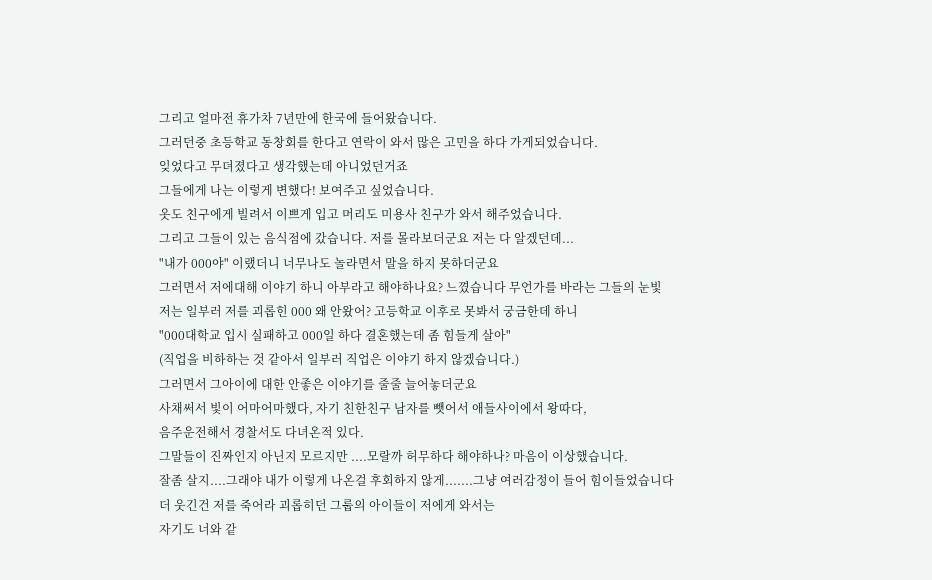그리고 얼마전 휴가차 7년만에 한국에 들어왔습니다.
그러던중 초등학교 동창회를 한다고 연락이 와서 많은 고민을 하다 가게되었습니다.
잊었다고 무뎌졌다고 생각했는데 아니었던거죠
그들에게 나는 이렇게 변했다! 보여주고 싶었습니다.
옷도 친구에게 빌려서 이쁘게 입고 머리도 미용사 친구가 와서 해주었습니다.
그리고 그들이 있는 음식점에 갔습니다. 저를 몰라보더군요 저는 다 알겠던데...
"내가 000야" 이랬더니 너무나도 놀라면서 말을 하지 못하더군요
그러면서 저에대해 이야기 하니 아부라고 해야하나요? 느꼈습니다 무언가를 바라는 그들의 눈빛
저는 일부러 저를 괴롭힌 000 왜 안왔어? 고등학교 이후로 못봐서 궁금한데 하니
"000대학교 입시 실패하고 000일 하다 결혼했는데 좀 힘들게 살아"
(직업을 비하하는 것 같아서 일부러 직업은 이야기 하지 않겠습니다.)
그러면서 그아이에 대한 안좋은 이야기를 줄줄 늘어놓더군요
사채써서 빛이 어마어마했다, 자기 친한친구 남자를 뺏어서 애들사이에서 왕따다,
음주운전해서 경찰서도 다녀온적 있다.
그말들이 진짜인지 아닌지 모르지만 ....모랄까 허무하다 해야하나? 마음이 이상했습니다.
잘좀 살지....그래야 내가 이렇게 나온걸 후회하지 않게.......그냥 여러감정이 들어 힘이들었습니다
더 웃긴건 저를 죽어라 괴롭히던 그룹의 아이들이 저에게 와서는
자기도 너와 같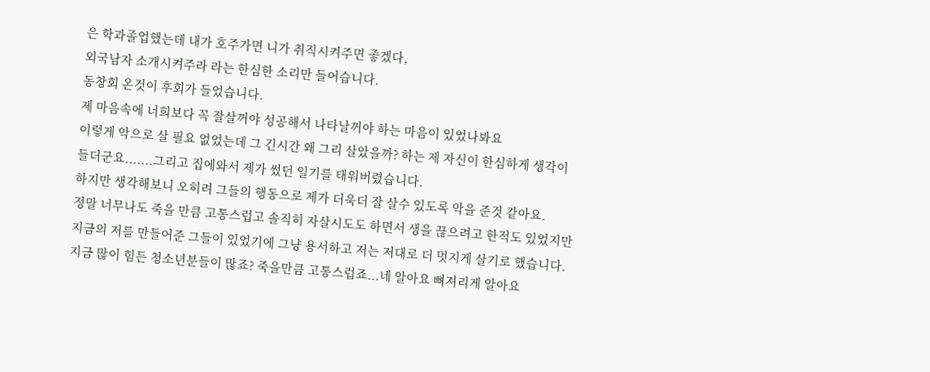은 학과졸업했는데 내가 호주가면 니가 취직시켜주면 좋겠다,
외국남자 소개시켜주라 라는 한심한 소리만 들어습니다.
동창회 온것이 후회가 들었습니다.
제 마음속에 너희보다 꼭 잘살꺼야 성공해서 나타날꺼야 하는 마음이 있었나봐요
이렇게 악으로 살 필요 없었는데 그 긴시간 왜 그리 살았을까? 하는 제 자신이 한심하게 생각이
들더군요.......그리고 집에와서 제가 썼던 일기를 태워버렸습니다.
하지만 생각해보니 오히려 그들의 행동으로 제가 더욱더 잘 살수 있도록 악을 준것 같아요.
정말 너무나도 죽을 만큼 고통스럽고 솔직히 자살시도도 하면서 생을 끊으려고 한적도 있었지만
지금의 저를 만들어준 그들이 있었기에 그냥 용서하고 저는 저대로 더 멋지게 살기로 했습니다.
지금 많이 힘든 청소년분들이 많죠? 죽을만큼 고통스럽죠...네 알아요 뼈져리게 알아요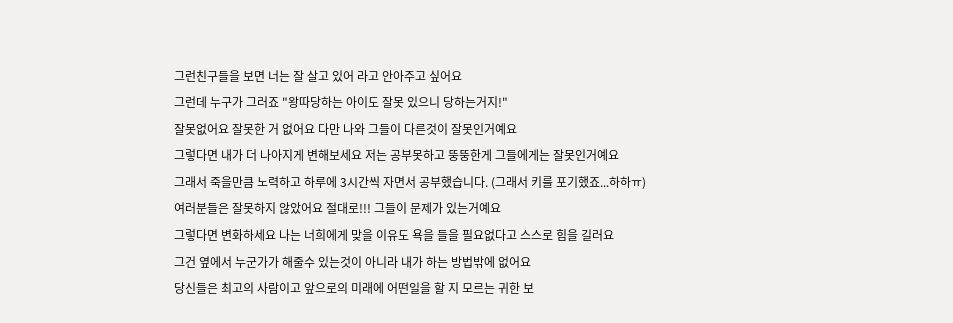그런친구들을 보면 너는 잘 살고 있어 라고 안아주고 싶어요
그런데 누구가 그러죠 "왕따당하는 아이도 잘못 있으니 당하는거지!"
잘못없어요 잘못한 거 없어요 다만 나와 그들이 다른것이 잘못인거예요
그렇다면 내가 더 나아지게 변해보세요 저는 공부못하고 뚱뚱한게 그들에게는 잘못인거예요
그래서 죽을만큼 노력하고 하루에 3시간씩 자면서 공부했습니다. (그래서 키를 포기했죠...하하ㅠ)
여러분들은 잘못하지 않았어요 절대로!!! 그들이 문제가 있는거예요
그렇다면 변화하세요 나는 너희에게 맞을 이유도 욕을 들을 필요없다고 스스로 힘을 길러요
그건 옆에서 누군가가 해줄수 있는것이 아니라 내가 하는 방법밖에 없어요
당신들은 최고의 사람이고 앞으로의 미래에 어떤일을 할 지 모르는 귀한 보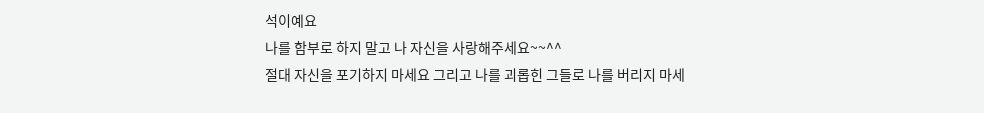석이예요
나를 함부로 하지 말고 나 자신을 사랑해주세요~~^^
절대 자신을 포기하지 마세요 그리고 나를 괴롭힌 그들로 나를 버리지 마세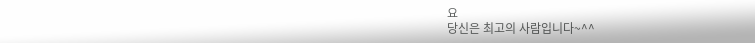요
당신은 최고의 사람입니다~^^